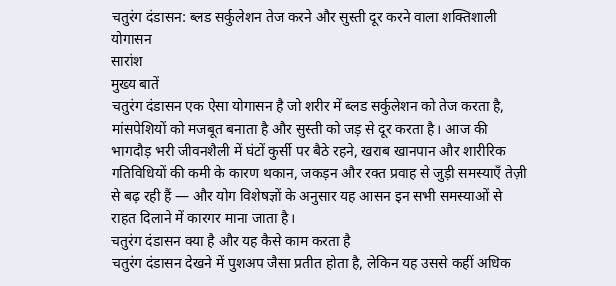चतुरंग दंडासन: ब्लड सर्कुलेशन तेज करने और सुस्ती दूर करने वाला शक्तिशाली योगासन
सारांश
मुख्य बातें
चतुरंग दंडासन एक ऐसा योगासन है जो शरीर में ब्लड सर्कुलेशन को तेज करता है, मांसपेशियों को मजबूत बनाता है और सुस्ती को जड़ से दूर करता है। आज की भागदौड़ भरी जीवनशैली में घंटों कुर्सी पर बैठे रहने, खराब खानपान और शारीरिक गतिविधियों की कमी के कारण थकान, जकड़न और रक्त प्रवाह से जुड़ी समस्याएँ तेज़ी से बढ़ रही हैं — और योग विशेषज्ञों के अनुसार यह आसन इन सभी समस्याओं से राहत दिलाने में कारगर माना जाता है।
चतुरंग दंडासन क्या है और यह कैसे काम करता है
चतुरंग दंडासन देखने में पुशअप जैसा प्रतीत होता है, लेकिन यह उससे कहीं अधिक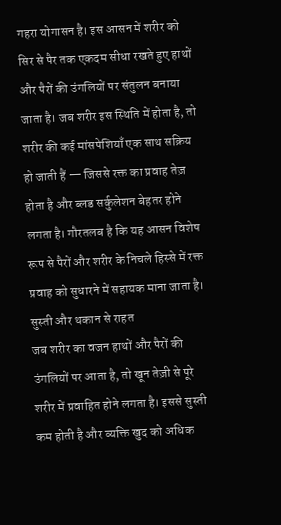गहरा योगासन है। इस आसन में शरीर को सिर से पैर तक एकदम सीधा रखते हुए हाथों और पैरों की उंगलियों पर संतुलन बनाया जाता है। जब शरीर इस स्थिति में होता है, तो शरीर की कई मांसपेशियाँ एक साथ सक्रिय हो जाती हैं — जिससे रक्त का प्रवाह तेज़ होता है और ब्लड सर्कुलेशन बेहतर होने लगता है। गौरतलब है कि यह आसन विशेष रूप से पैरों और शरीर के निचले हिस्से में रक्त प्रवाह को सुधारने में सहायक माना जाता है।
सुस्ती और थकान से राहत
जब शरीर का वजन हाथों और पैरों की उंगलियों पर आता है, तो खून तेज़ी से पूरे शरीर में प्रवाहित होने लगता है। इससे सुस्ती कम होती है और व्यक्ति खुद को अधिक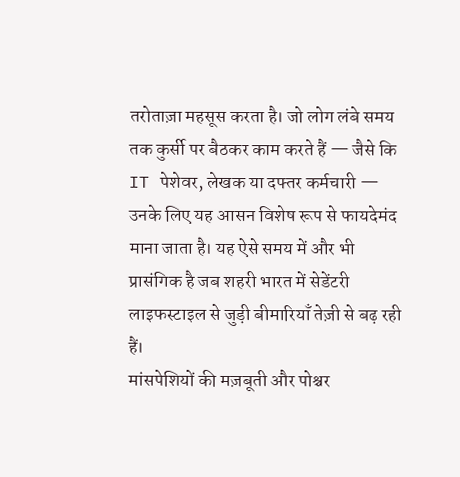तरोताज़ा महसूस करता है। जो लोग लंबे समय तक कुर्सी पर बैठकर काम करते हैं — जैसे कि IT पेशेवर, लेखक या दफ्तर कर्मचारी — उनके लिए यह आसन विशेष रूप से फायदेमंद माना जाता है। यह ऐसे समय में और भी प्रासंगिक है जब शहरी भारत में सेडेंटरी लाइफस्टाइल से जुड़ी बीमारियाँ तेज़ी से बढ़ रही हैं।
मांसपेशियों की मज़बूती और पोश्चर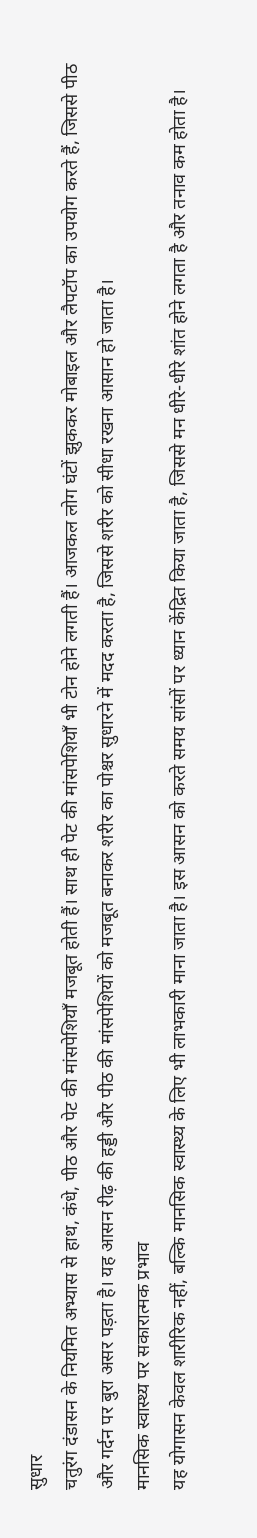सुधार
चतुरंग दंडासन के नियमित अभ्यास से हाथ, कंधे, पीठ और पेट की मांसपेशियाँ मजबूत होती हैं। साथ ही पेट की मांसपेशियाँ भी टोन होने लगती हैं। आजकल लोग घंटों झुककर मोबाइल और लैपटॉप का उपयोग करते हैं, जिससे पीठ और गर्दन पर बुरा असर पड़ता है। यह आसन रीढ़ की हड्डी और पीठ की मांसपेशियों को मजबूत बनाकर शरीर का पोश्चर सुधारने में मदद करता है, जिससे शरीर को सीधा रखना आसान हो जाता है।
मानसिक स्वास्थ्य पर सकारात्मक प्रभाव
यह योगासन केवल शारीरिक नहीं, बल्कि मानसिक स्वास्थ्य के लिए भी लाभकारी माना जाता है। इस आसन को करते समय सांसों पर ध्यान केंद्रित किया जाता है, जिससे मन धीरे-धीरे शांत होने लगता है और तनाव कम होता है।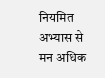नियमित अभ्यास से मन अधिक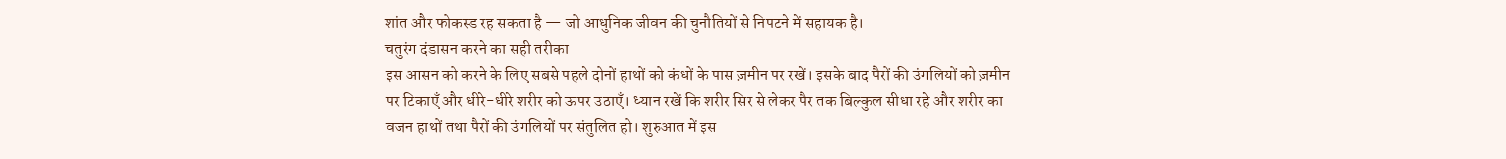शांत और फोकस्ड रह सकता है — जो आधुनिक जीवन की चुनौतियों से निपटने में सहायक है।
चतुरंग दंडासन करने का सही तरीका
इस आसन को करने के लिए सबसे पहले दोनों हाथों को कंधों के पास ज़मीन पर रखें। इसके बाद पैरों की उंगलियों को ज़मीन पर टिकाएँ और धीरे-धीरे शरीर को ऊपर उठाएँ। ध्यान रखें कि शरीर सिर से लेकर पैर तक बिल्कुल सीधा रहे और शरीर का वजन हाथों तथा पैरों की उंगलियों पर संतुलित हो। शुरुआत में इस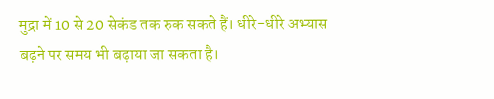मुद्रा में 10 से 20 सेकंड तक रुक सकते हैं। धीरे-धीरे अभ्यास बढ़ने पर समय भी बढ़ाया जा सकता है।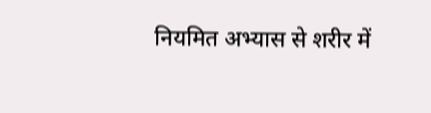नियमित अभ्यास से शरीर में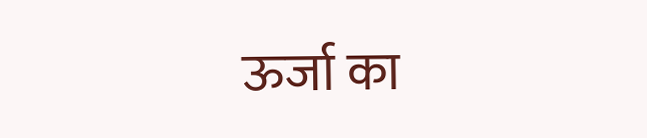ऊर्जा का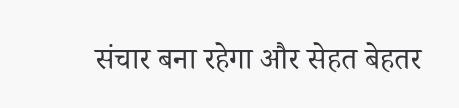संचार बना रहेगा और सेहत बेहतर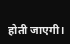होती जाएगी।